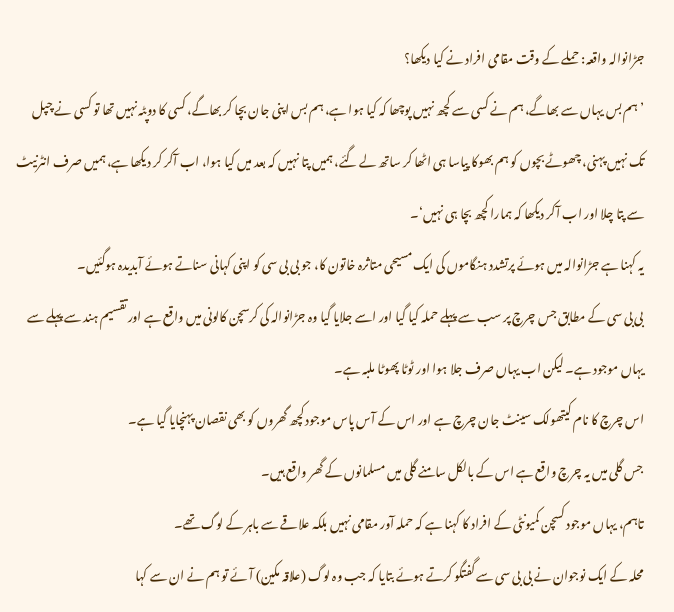جڑانوالہ واقعہ: حملے کے وقت مقامی افراد نے کیا دیکھا؟
’ہم بس یہاں سے بھاگے، ہم نے کسی سے کچھ نہیں پوچھا کہ کیا ہوا ہے، ہم بس اپنی جان بچا کر بھاگے، کسی کا دوپٹہ نہیں تھا تو کسی نے چپل تک نہیں پہنی، چھوٹے بچوں کو ہم بھوکا پیاسا ہی اٹھا کر ساتھ لے گئے، ہمیں پتا نہیں کہ بعد میں کیا ہوا، اب آکر کر دیکھا ہے، ہمیں صرف انٹرنیٹ سے پتا چلا اور اب آکر دیکھا کہ ہمارا کچھ بچا ہی نہیں‘۔
یہ کہنا ہے جڑانوالہ میں ہوئے پرتشدد ہنگاموں کی ایک مسیحی متاثرہ خاتون کا، جو بی بی سی کو اپنی کہانی سناتے ہوئے آبدیدہ ہوگئیں۔
بی بی سی کے مطابق جس چرچ پر سب سے پہلے حملہ کیا گیا اور اسے جلایا گیا وہ جڑانوالہ کی کرسچن کالونی میں واقع ہے اور تقسیم ہند سے پہلے سے یہاں موجود ہے۔ لیکن اب یہاں صرف جلا ہوا اور ٹوٹا پھوٹا ملبہ ہے۔
اس چرچ کا نام کیتھولک سینٹ جان چرچ ہے اور اس کے آس پاس موجود کچھ گھروں کو بھی نقصان پہنچایا گیا ہے۔
جس گلی میں یہ چرچ واقع ہے اس کے بالکل سامنے گلی میں مسلمانوں کے گھر واقع ہیں۔
تاہم، یہاں موجود کسچن کمیونٹی کے افراد کا کہنا ہے کہ حملہ آور مقامی نہیں بلکہ علاقے سے باہر کے لوگ تھے۔
محلہ کے ایک نوجوان نے بی بی سی سے گفتگو کرتے ہوئے بتایا کہ جب وہ لوگ (علاقہ مکین) آئے تو ہم نے ان سے کہا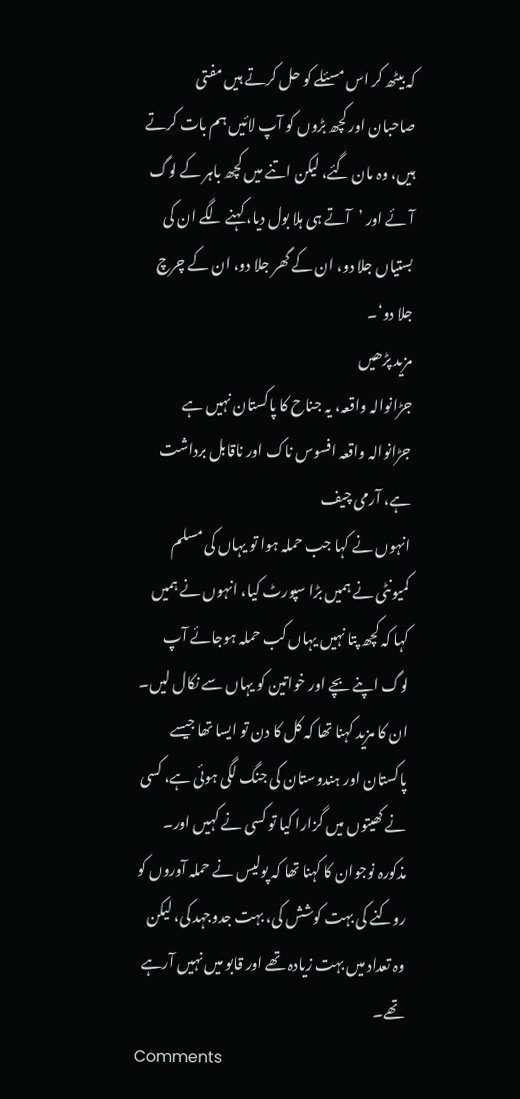کہ بیٹھ کر اس مسئلے کو حل کرتے ہیں مفتی صاحبان اور کچھ بڑوں کو آپ لائیں ہم بات کرتے ہیں، وہ مان گئے، لیکن اتنے میں کچھ باہر کے لوگ آئے اور ’آتے ہی ہلا بول دیا، کہنے لگے ان کی بستیاں جلا دو، ان کے گھر جلا دو، ان کے چرچ جلا دو‘۔
مزید پڑھیں
جڑانوالہ واقعہ، یہ جناح کا پاکستان نہیں ہے
جڑانوالہ واقعہ افسوس ناک اور ناقابل برداشت ہے، آرمی چیف
انہوں نے کہا جب حملہ ہوا تو یہاں کی مسلم کمیونٹی نے ہمیں بڑا سپورٹ کیا، انہوں نے ہمیں کہا کہ کچھ پتا نہیں یہاں کب حملہ ہوجائے آپ لوگ اپنے بچے اور خواتین کو یہاں سے نکال لیں۔
ان کا مزید کہنا تھا کہ کل کا دن تو ایسا تھا جیسے پاکستان اور ہندوستان کی جنگ لگی ہوئی ہے، کسی نے کھیتوں میں گزارا کیا تو کسی نے کہیں اور۔
مذکورہ نوجوان کا کہنا تھا کہ پولیس نے حملہ آوروں کو روکنے کی بہت کوشش کی، بہت جدوجہد کی، لیکن وہ تعداد میں بہت زیادہ تھے اور قابو میں نہیں آرہے تھے۔
Comments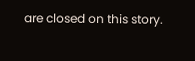are closed on this story.